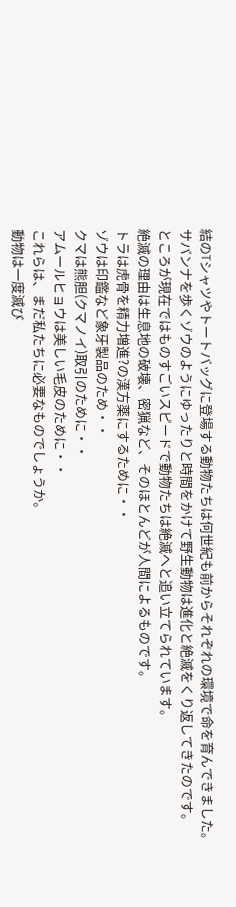結のTシャツやトートバッグに登場する動物たちは何世紀も前からそれぞれの環境で命を育んできました。
サバンナを歩くゾウのようにゆったりと時間をかけて野生動物は進化と絶滅をくり返してきたのです。
ところが現在ではものすごいスピードで動物たちは絶滅へと追い立てられています。
絶滅の理由は生息地の破壊、密猟など、そのほとんどが人間によるものです。
トラは虎骨を精力増進?の漢方薬にするために・・
ゾウは印鑑など象牙製品のため・・
クマは熊胆(クマノイ)取引のために・・
アムールヒョウは美しい毛皮のために・・
これらは、まだ私たちに必要なものでしょうか。
動物は一度滅び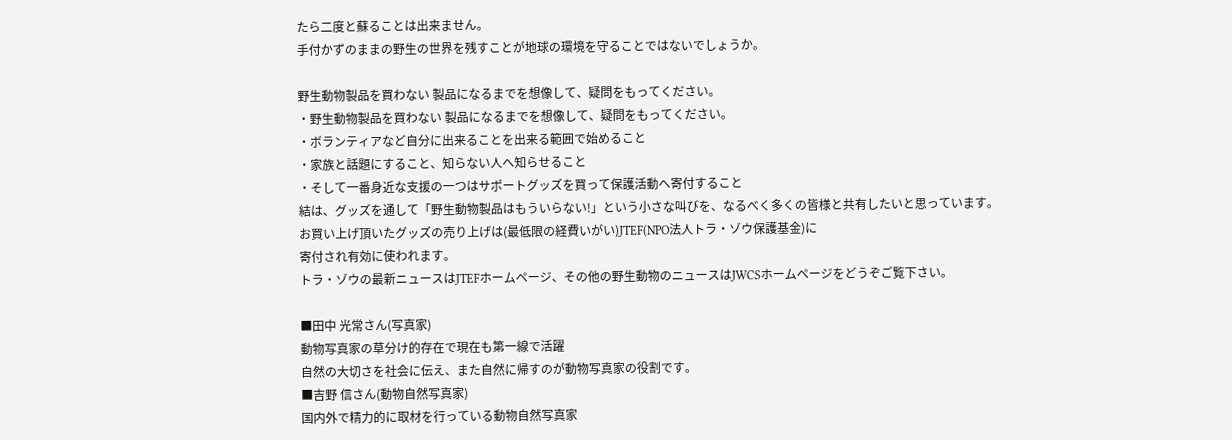たら二度と蘇ることは出来ません。
手付かずのままの野生の世界を残すことが地球の環境を守ることではないでしょうか。

野生動物製品を買わない 製品になるまでを想像して、疑問をもってください。
・野生動物製品を買わない 製品になるまでを想像して、疑問をもってください。
・ボランティアなど自分に出来ることを出来る範囲で始めること
・家族と話題にすること、知らない人へ知らせること
・そして一番身近な支援の一つはサポートグッズを買って保護活動へ寄付すること
結は、グッズを通して「野生動物製品はもういらない!」という小さな叫びを、なるべく多くの皆様と共有したいと思っています。
お買い上げ頂いたグッズの売り上げは(最低限の経費いがい)JTEF(NPO法人トラ・ゾウ保護基金)に
寄付され有効に使われます。
トラ・ゾウの最新ニュースはJTEFホームページ、その他の野生動物のニュースはJWCSホームページをどうぞご覧下さい。

■田中 光常さん(写真家)
動物写真家の草分け的存在で現在も第一線で活躍
自然の大切さを社会に伝え、また自然に帰すのが動物写真家の役割です。
■吉野 信さん(動物自然写真家)
国内外で精力的に取材を行っている動物自然写真家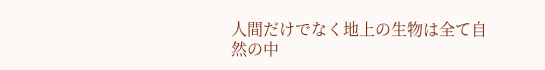人間だけでなく地上の生物は全て自然の中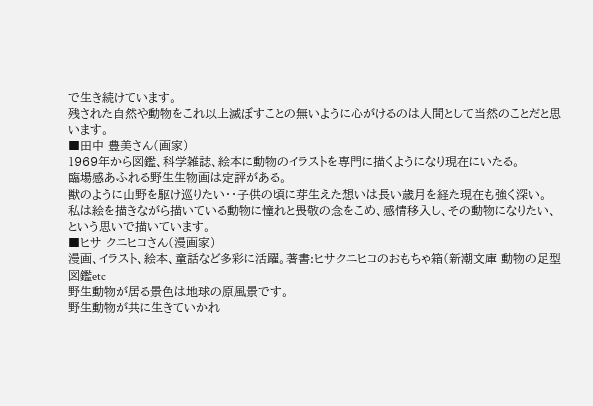で生き続けています。
残された自然や動物をこれ以上滅ぼすことの無いように心がけるのは人間として当然のことだと思います。
■田中 豊美さん(画家)
1969年から図鑑、科学雑誌、絵本に動物のイラストを専門に描くようになり現在にいたる。
臨場感あふれる野生生物画は定評がある。
獣のように山野を駆け巡りたい・・子供の頃に芽生えた想いは長い歳月を経た現在も強く深い。
私は絵を描きながら描いている動物に憧れと畏敬の念をこめ、感情移入し、その動物になりたい、という思いで描いています。
■ヒサ クニヒコさん(漫画家)
漫画、イラスト、絵本、童話など多彩に活躍。著書:ヒサクニヒコのおもちゃ箱(新潮文庫 動物の足型図鑑etc
野生動物が居る景色は地球の原風景です。
野生動物が共に生きていかれ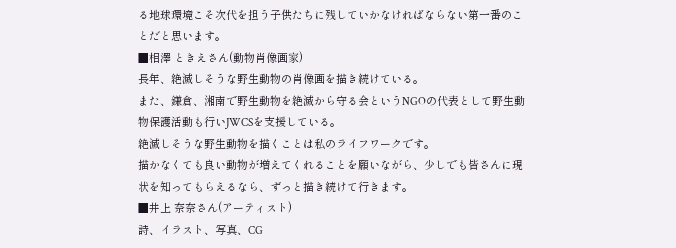る地球環境こそ次代を担う子供たちに残していかなければならない第一番のことだと思います。
■相澤 ときえさん(動物肖像画家)
長年、絶滅しそうな野生動物の肖像画を描き続けている。
また、鎌倉、湘南で野生動物を絶滅から守る会というNGOの代表として野生動物保護活動も行いJWCSを支援している。
絶滅しそうな野生動物を描くことは私のライフワークです。
描かなくても良い動物が増えてくれることを願いながら、少しでも皆さんに現状を知ってもらえるなら、ずっと描き続けて行きます。
■井上 奈奈さん(アーティスト)
詩、イラスト、写真、CG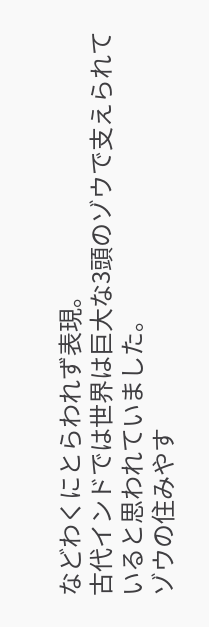などわくにとらわれず表現。
古代インドでは世界は巨大な3頭のゾウで支えられていると思われていました。
ゾウの住みやす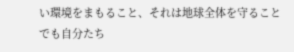い環境をまもること、それは地球全体を守ることでも自分たち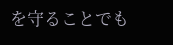を守ることでも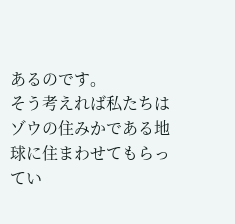あるのです。
そう考えれば私たちはゾウの住みかである地球に住まわせてもらってい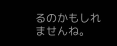るのかもしれませんね。